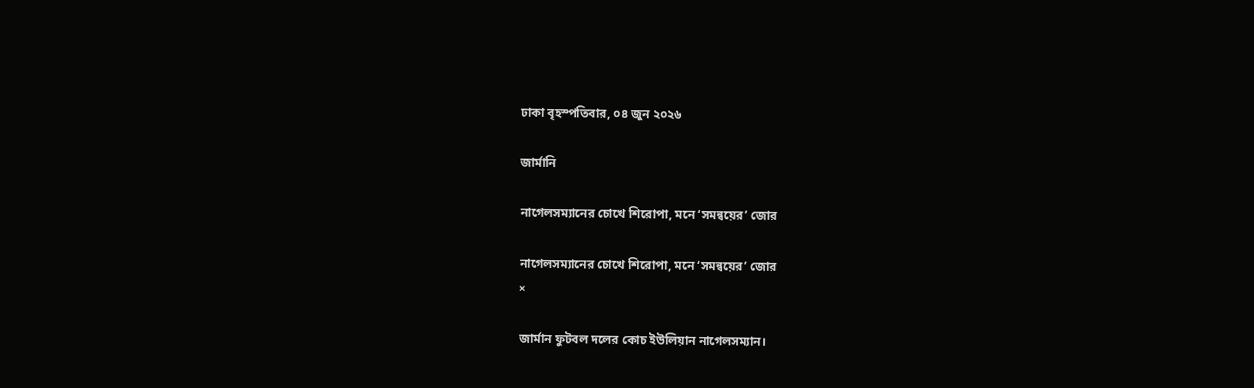ঢাকা বৃহস্পতিবার, ০৪ জুন ২০২৬

জার্মানি

নাগেলসম্যানের চোখে শিরোপা, মনে ‘সমন্বয়ের’ জোর

নাগেলসম্যানের চোখে শিরোপা, মনে ‘সমন্বয়ের’ জোর
×

জার্মান ফুটবল দলের কোচ ইউলিয়ান নাগেলসম্যান।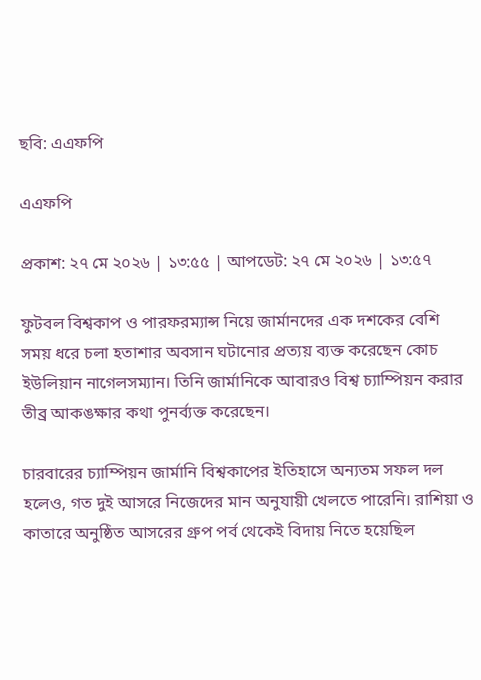ছবি: এএফপি

এএফপি

প্রকাশ: ২৭ মে ২০২৬ | ১৩:৫৫ | আপডেট: ২৭ মে ২০২৬ | ১৩:৫৭

ফুটবল বিশ্বকাপ ও পারফরম্যান্স নিয়ে জার্মানদের এক দশকের বেশি সময় ধরে চলা হতাশার অবসান ঘটানোর প্রত্যয় ব্যক্ত করেছেন কোচ ইউলিয়ান নাগেলসম্যান। তিনি জার্মানিকে আবারও বিশ্ব চ্যাম্পিয়ন করার তীব্র আকঙক্ষার কথা পুনর্ব্যক্ত করেছেন।

চারবারের চ্যাম্পিয়ন জার্মানি বিশ্বকাপের ইতিহাসে অন্যতম সফল দল হলেও, গত দুই আসরে নিজেদের মান অনুযায়ী খেলতে পারেনি। রাশিয়া ও কাতারে অনুষ্ঠিত আসরের গ্রুপ পর্ব থেকেই বিদায় নিতে হয়েছিল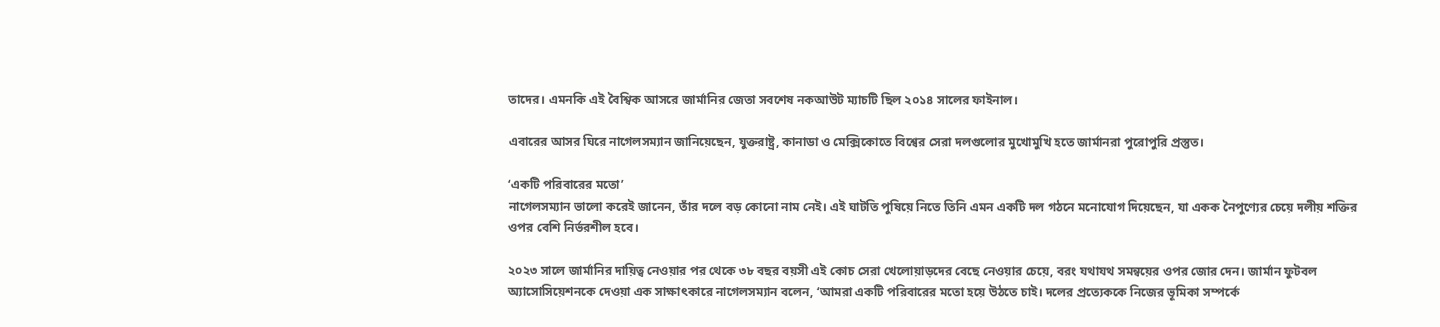তাদের। এমনকি এই বৈশ্বিক আসরে জার্মানির জেতা সবশেষ নকআউট ম্যাচটি ছিল ২০১৪ সালের ফাইনাল।

এবারের আসর ঘিরে নাগেলসম্যান জানিয়েছেন, যুক্তরাষ্ট্র, কানাডা ও মেক্সিকোতে বিশ্বের সেরা দলগুলোর মুখোমুখি হতে জার্মানরা পুরোপুরি প্রস্তুত।

‘একটি পরিবারের মতো’
নাগেলসম্যান ভালো করেই জানেন, তাঁর দলে বড় কোনো নাম নেই। এই ঘাটতি পুষিয়ে নিতে তিনি এমন একটি দল গঠনে মনোযোগ দিয়েছেন, যা একক নৈপুণ্যের চেয়ে দলীয় শক্তির ওপর বেশি নির্ভরশীল হবে।

২০২৩ সালে জার্মানির দায়িত্ব নেওয়ার পর থেকে ৩৮ বছর বয়সী এই কোচ সেরা খেলোয়াড়দের বেছে নেওয়ার চেয়ে, বরং যথাযথ সমন্বয়ের ওপর জোর দেন। জার্মান ফুটবল অ্যাসোসিয়েশনকে দেওয়া এক সাক্ষাৎকারে নাগেলসম্যান বলেন, ‘আমরা একটি পরিবারের মতো হয়ে উঠতে চাই। দলের প্রত্যেককে নিজের ভূমিকা সম্পর্কে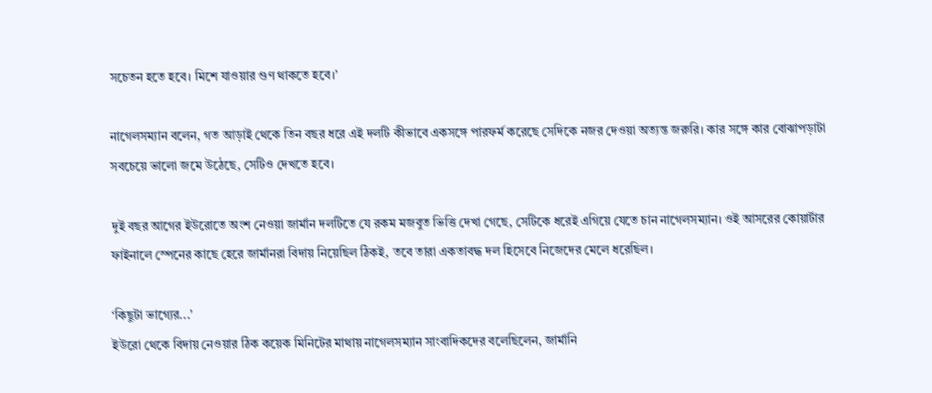সচেতন হতে হবে। মিশে যাওয়ার গুণ থাকতে হবে।’

নাগেলসম্যান বলেন, গত আড়াই থেকে তিন বছর ধরে এই দলটি কীভাবে একসঙ্গে পারফর্ম করেছে সেদিকে নজর দেওয়া অত্যন্ত জরুরি। কার সঙ্গে কার বোঝাপড়াটা সবচেয়ে ভালো জমে উঠেছে, সেটিও দেখতে হবে।

দুই বছর আগের ইউরোতে অংশ নেওয়া জার্মান দলটিতে যে রকম মজবুত ভিত্তি দেখা গেছে, সেটিকে ধরেই এগিয়ে যেতে চান নাগেলসম্যান। ওই আসরের কোয়ার্টার ফাইনালে স্পেনের কাছে হেরে জার্মানরা বিদায় নিয়েছিল ঠিকই, তবে তারা একতাবদ্ধ দল হিসেবে নিজেদের মেলে ধরেছিল।

‘কিছুটা ভাগ্যের...’
ইউরো থেকে বিদায় নেওয়ার ঠিক কয়েক মিনিটের মাথায় নাগেলসম্যান সাংবাদিকদের বলেছিলেন, জার্মানি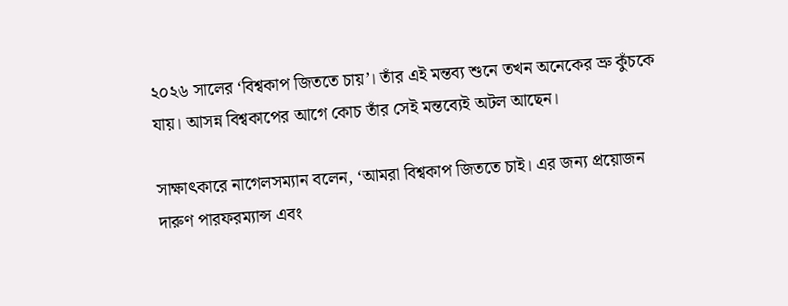২০২৬ সালের ‘বিশ্বকাপ জিততে চায়’। তাঁর এই মন্তব্য শুনে তখন অনেকের ভ্রু কুঁচকে যায়। আসন্ন বিশ্বকাপের আগে কোচ তাঁর সেই মন্তব্যেই অটল আছেন।

সাক্ষাৎকারে নাগেলসম্যান বলেন, ‘আমরা বিশ্বকাপ জিততে চাই। এর জন্য প্রয়োজন দারুণ পারফরম্যান্স এবং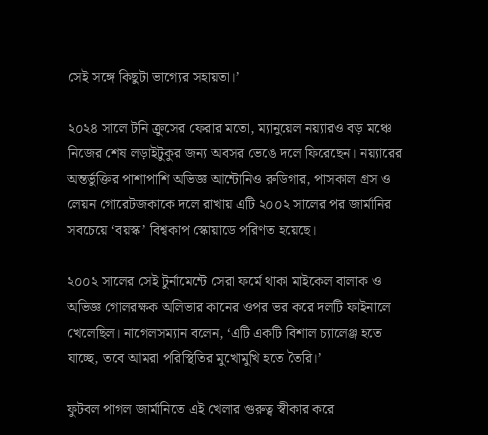সেই সঙ্গে কিছুটা ভাগ্যের সহায়তা।’

২০২৪ সালে টনি ক্রুসের ফেরার মতো, ম্যানুয়েল নয়্যারও বড় মঞ্চে নিজের শেষ লড়াইটুকুর জন্য অবসর ভেঙে দলে ফিরেছেন। নয়্যারের অন্তর্ভুক্তির পাশাপাশি অভিজ্ঞ আন্টোনিও রুডিগার, পাসকাল গ্রস ও লেয়ন গোরেটজকাকে দলে রাখায় এটি ২০০২ সালের পর জার্মানির সবচেয়ে ‘বয়স্ক’ বিশ্বকাপ স্কোয়াডে পরিণত হয়েছে।

২০০২ সালের সেই টুর্নামেন্টে সেরা ফর্মে থাকা মাইকেল বালাক ও অভিজ্ঞ গোলরক্ষক অলিভার কানের ওপর ভর করে দলটি ফাইনালে খেলেছিল। নাগেলসম্যান বলেন, ‘এটি একটি বিশাল চ্যালেঞ্জ হতে যাচ্ছে, তবে আমরা পরিস্থিতির মুখোমুখি হতে তৈরি।’

ফুটবল পাগল জার্মানিতে এই খেলার গুরুত্ব স্বীকার করে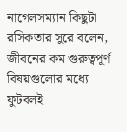নাগেলসম্যান কিছুটা রসিকতার সুরে বলেন, জীবনের কম গুরুত্বপূর্ণ বিষয়গুলোর মধ্যে ফুটবলই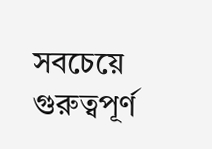সবচেয়ে গুরুত্বপূর্ণ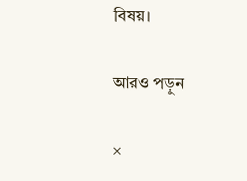বিষয়।

আরও পড়ুন

×